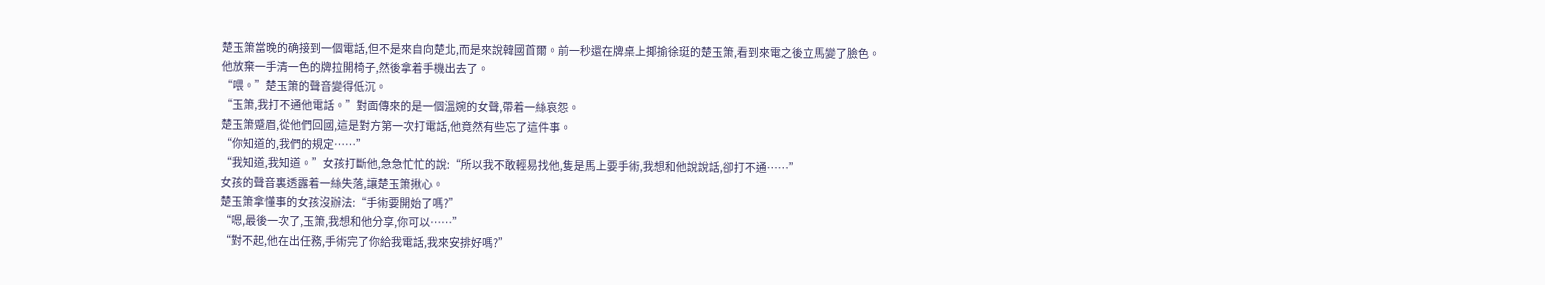楚玉箫當晚的确接到一個電話,但不是來自向楚北,而是來說韓國首爾。前一秒還在牌桌上揶揄徐珽的楚玉箫,看到來電之後立馬變了臉色。
他放棄一手清一色的牌拉開椅子,然後拿着手機出去了。
“喂。”楚玉箫的聲音變得低沉。
“玉箫,我打不通他電話。”對面傳來的是一個溫婉的女聲,帶着一絲哀怨。
楚玉箫蹙眉,從他們回國,這是對方第一次打電話,他竟然有些忘了這件事。
“你知道的,我們的規定……”
“我知道,我知道。”女孩打斷他,急急忙忙的說:“所以我不敢輕易找他,隻是馬上要手術,我想和他說說話,卻打不通……”
女孩的聲音裏透露着一絲失落,讓楚玉箫揪心。
楚玉箫拿懂事的女孩沒辦法:“手術要開始了嗎?”
“嗯,最後一次了,玉箫,我想和他分享,你可以……”
“對不起,他在出任務,手術完了你給我電話,我來安排好嗎?”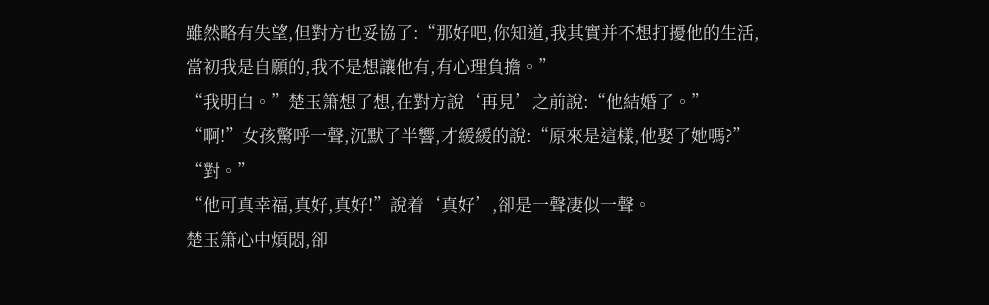雖然略有失望,但對方也妥協了:“那好吧,你知道,我其實并不想打擾他的生活,當初我是自願的,我不是想讓他有,有心理負擔。”
“我明白。”楚玉箫想了想,在對方說‘再見’之前說:“他結婚了。”
“啊!”女孩驚呼一聲,沉默了半響,才緩緩的說:“原來是這樣,他娶了她嗎?”
“對。”
“他可真幸福,真好,真好!”說着‘真好’,卻是一聲凄似一聲。
楚玉箫心中煩悶,卻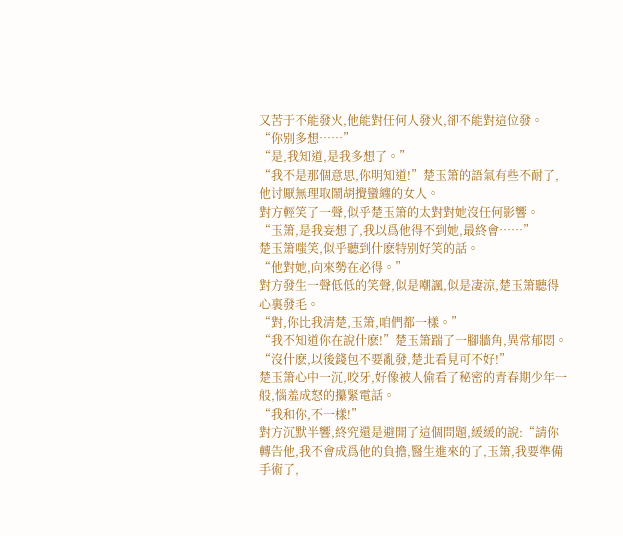又苦于不能發火,他能對任何人發火,卻不能對這位發。
“你别多想……”
“是,我知道,是我多想了。”
“我不是那個意思,你明知道!”楚玉箫的語氣有些不耐了,他讨厭無理取鬧胡攪蠻纏的女人。
對方輕笑了一聲,似乎楚玉箫的太對對她沒任何影響。
“玉箫,是我妄想了,我以爲他得不到她,最終會……”
楚玉箫嗤笑,似乎聽到什麽特别好笑的話。
“他對她,向來勢在必得。”
對方發生一聲低低的笑聲,似是嘲諷,似是凄涼,楚玉箫聽得心裏發毛。
“對,你比我清楚,玉箫,咱們都一樣。”
“我不知道你在說什麽!”楚玉箫踹了一腳牆角,異常郁悶。
“沒什麽,以後錢包不要亂發,楚北看見可不好!”
楚玉箫心中一沉,咬牙,好像被人偷看了秘密的青春期少年一般,惱羞成怒的攥緊電話。
“我和你,不一樣!”
對方沉默半響,終究還是避開了這個問題,緩緩的說:“請你轉告他,我不會成爲他的負擔,醫生進來的了,玉箫,我要準備手術了,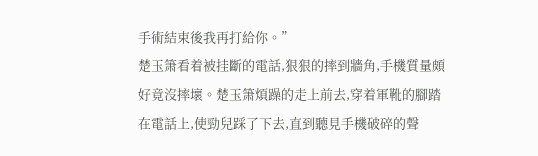手術結束後我再打給你。”
楚玉箫看着被挂斷的電話,狠狠的摔到牆角,手機質量頗好竟沒摔壞。楚玉箫煩躁的走上前去,穿着軍靴的腳踏在電話上,使勁兒踩了下去,直到聽見手機破碎的聲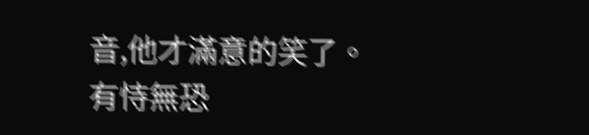音,他才滿意的笑了。
有恃無恐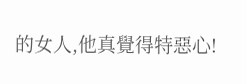的女人,他真覺得特惡心!